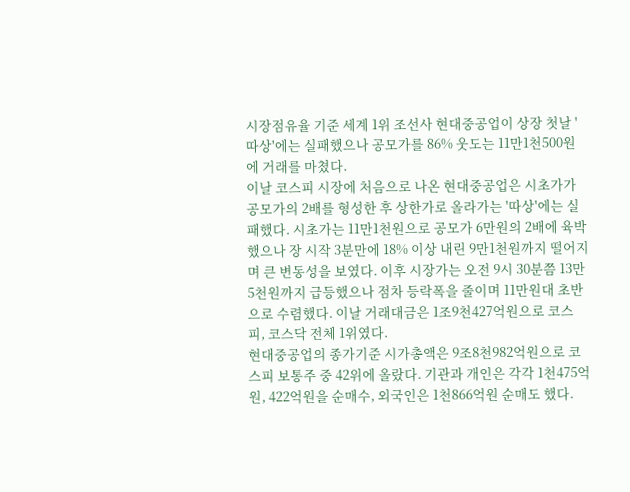시장점유율 기준 세계 1위 조선사 현대중공업이 상장 첫날 '따상'에는 실패했으나 공모가를 86% 웃도는 11만1천500원에 거래를 마쳤다.
이날 코스피 시장에 처음으로 나온 현대중공업은 시초가가 공모가의 2배를 형성한 후 상한가로 올라가는 '따상'에는 실패했다. 시초가는 11만1천원으로 공모가 6만원의 2배에 육박했으나 장 시작 3분만에 18% 이상 내린 9만1천원까지 떨어지며 큰 변동성을 보였다. 이후 시장가는 오전 9시 30분쯤 13만5천원까지 급등했으나 점차 등락폭을 줄이며 11만원대 초반으로 수렴했다. 이날 거래대금은 1조9천427억원으로 코스피, 코스닥 전체 1위였다.
현대중공업의 종가기준 시가총액은 9조8천982억원으로 코스피 보통주 중 42위에 올랐다. 기관과 개인은 각각 1천475억원, 422억원을 순매수, 외국인은 1천866억원 순매도 했다.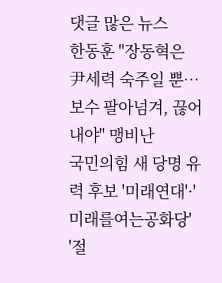댓글 많은 뉴스
한동훈 "장동혁은 尹세력 숙주일 뿐…보수 팔아넘겨, 끊어내야" 맹비난
국민의힘 새 당명 유력 후보 '미래연대'·'미래를여는공화당'
'절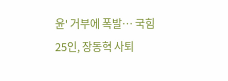윤' 거부에 폭발… 국힘 25인, 장동혁 사퇴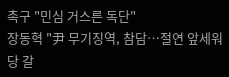촉구 "민심 거스른 독단"
장동혁 "尹 무기징역, 참담…절연 앞세워 당 갈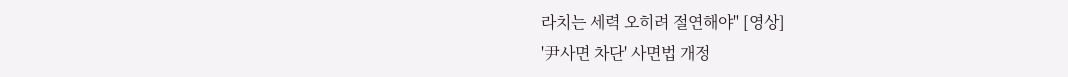라치는 세력 오히려 절연해야" [영상]
'尹사면 차단' 사면법 개정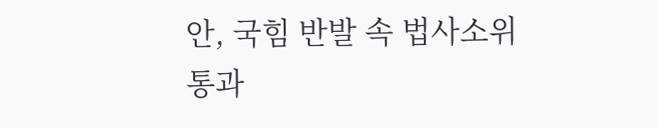안, 국힘 반발 속 법사소위 통과